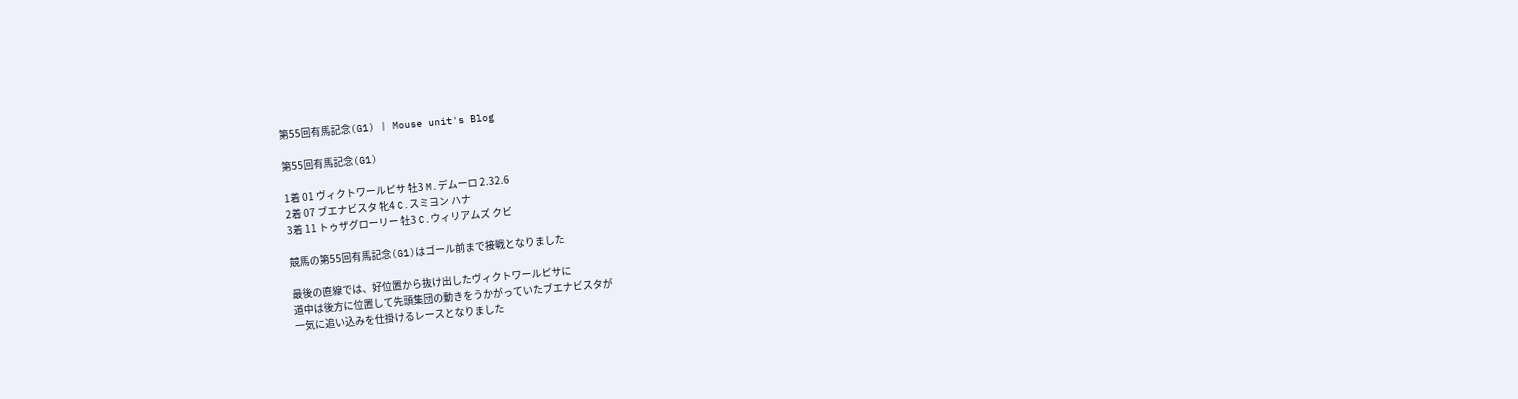第55回有馬記念(G1) | Mouse unit's Blog

第55回有馬記念(G1)

1着 01 ヴィクトワールピサ 牡3 M.デムーロ 2.32.6
2着 07 ブエナビスタ 牝4 C.スミヨン ハナ
3着 11 トゥザグローリー 牡3 C.ウィリアムズ クビ

競馬の第55回有馬記念(G1)はゴール前まで接戦となりました

最後の直線では、好位置から抜け出したヴィクトワールピサに
道中は後方に位置して先頭集団の動きをうかがっていたブエナビスタが
一気に追い込みを仕掛けるレースとなりました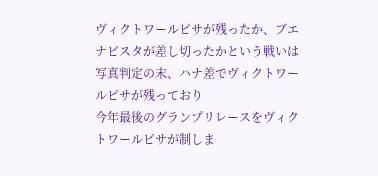ヴィクトワールピサが残ったか、ブエナビスタが差し切ったかという戦いは
写真判定の末、ハナ差でヴィクトワールピサが残っており
今年最後のグランプリレースをヴィクトワールピサが制しま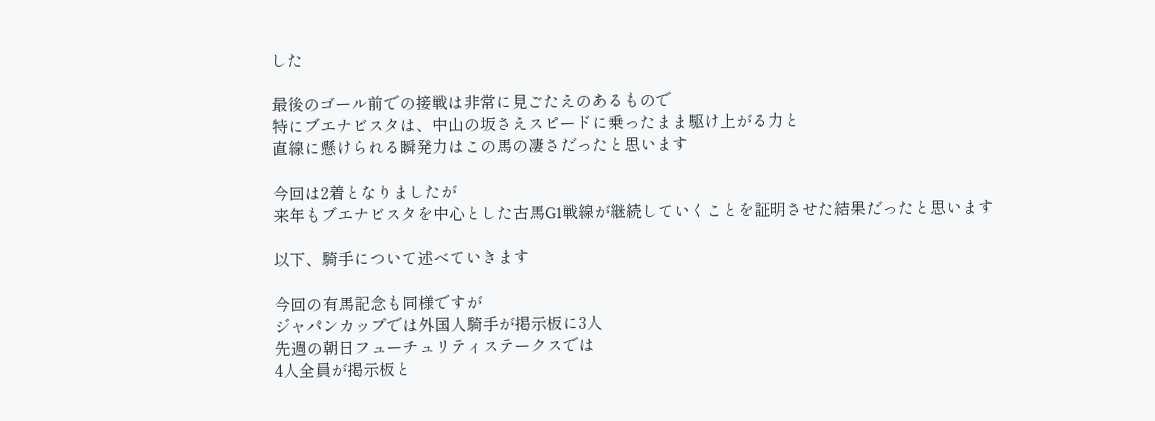した

最後のゴール前での接戦は非常に見ごたえのあるもので
特にブエナビスタは、中山の坂さえスピードに乗ったまま駆け上がる力と
直線に懸けられる瞬発力はこの馬の凄さだったと思います

今回は2着となりましたが
来年もブエナビスタを中心とした古馬G1戦線が継続していくことを証明させた結果だったと思います

以下、騎手について述べていきます

今回の有馬記念も同様ですが
ジャパンカップでは外国人騎手が掲示板に3人
先週の朝日フューチュリティステークスでは
4人全員が掲示板と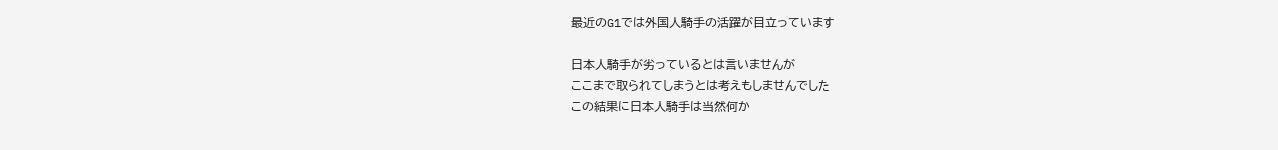最近のG1では外国人騎手の活躍が目立っています

日本人騎手が劣っているとは言いませんが
ここまで取られてしまうとは考えもしませんでした
この結果に日本人騎手は当然何か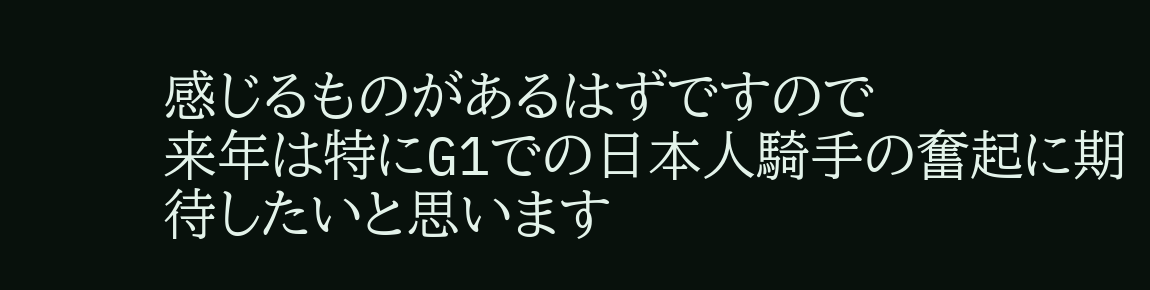感じるものがあるはずですので
来年は特にG1での日本人騎手の奮起に期待したいと思います